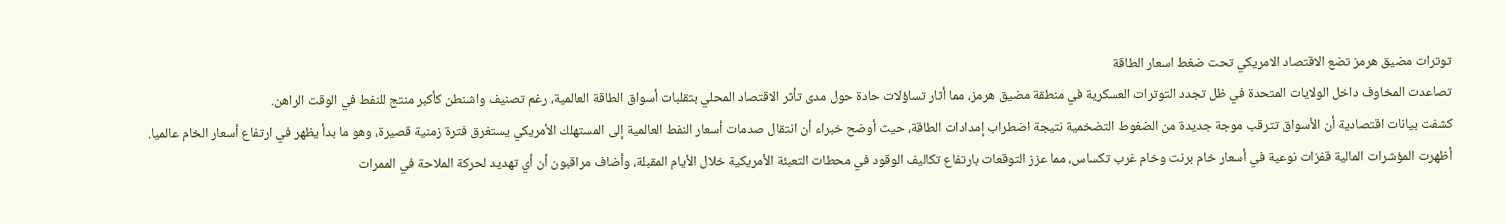توترات مضيق هرمز تضع الاقتصاد الامريكي تحت ضغط اسعار الطاقة
تصاعدت المخاوف داخل الولايات المتحدة في ظل تجدد التوترات العسكرية في منطقة مضيق هرمز، مما أثار تساؤلات حادة حول مدى تأثر الاقتصاد المحلي بتقلبات أسواق الطاقة العالمية، رغم تصنيف واشنطن كأكبر منتج للنفط في الوقت الراهن.
كشفت بيانات اقتصادية أن الأسواق تترقب موجة جديدة من الضغوط التضخمية نتيجة اضطراب إمدادات الطاقة، حيث أوضح خبراء أن انتقال صدمات أسعار النفط العالمية إلى المستهلك الأمريكي يستغرق فترة زمنية قصيرة، وهو ما بدأ يظهر في ارتفاع أسعار الخام عالميا.
أظهرت المؤشرات المالية قفزات نوعية في أسعار خام برنت وخام غرب تكساس، مما عزز التوقعات بارتفاع تكاليف الوقود في محطات التعبئة الأمريكية خلال الأيام المقبلة، وأضاف مراقبون أن أي تهديد لحركة الملاحة في الممرات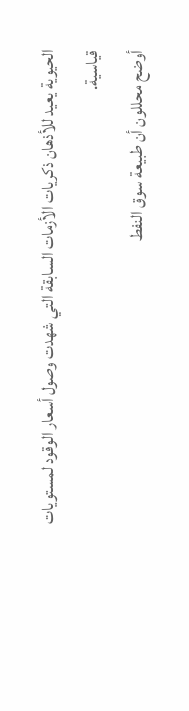الحيوية يعيد للأذهان ذكريات الأزمات السابقة التي شهدت وصول أسعار الوقود لمستويات قياسية.
أوضح محللون أن طبيعة سوق النفط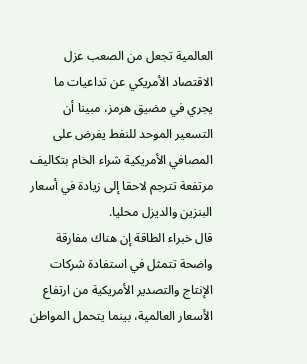العالمية تجعل من الصعب عزل الاقتصاد الأمريكي عن تداعيات ما يجري في مضيق هرمز، مبينا أن التسعير الموحد للنفط يفرض على المصافي الأمريكية شراء الخام بتكاليف مرتفعة تترجم لاحقا إلى زيادة في أسعار البنزين والديزل محليا.
قال خبراء الطاقة إن هناك مفارقة واضحة تتمثل في استفادة شركات الإنتاج والتصدير الأمريكية من ارتفاع الأسعار العالمية، بينما يتحمل المواطن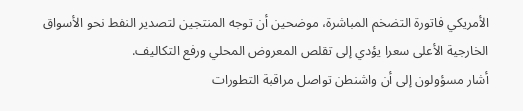الأمريكي فاتورة التضخم المباشرة، موضحين أن توجه المنتجين لتصدير النفط نحو الأسواق الخارجية الأعلى سعرا يؤدي إلى تقلص المعروض المحلي ورفع التكاليف.
أشار مسؤولون إلى أن واشنطن تواصل مراقبة التطورات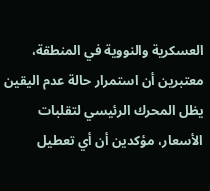العسكرية والنووية في المنطقة، معتبرين أن استمرار حالة عدم اليقين يظل المحرك الرئيسي لتقلبات الأسعار، مؤكدين أن أي تعطيل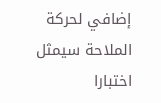إضافي لحركة الملاحة سيمثل اختبارا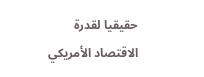حقيقيا لقدرة الاقتصاد الأمريكي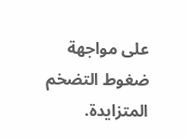على مواجهة ضغوط التضخم المتزايدة.